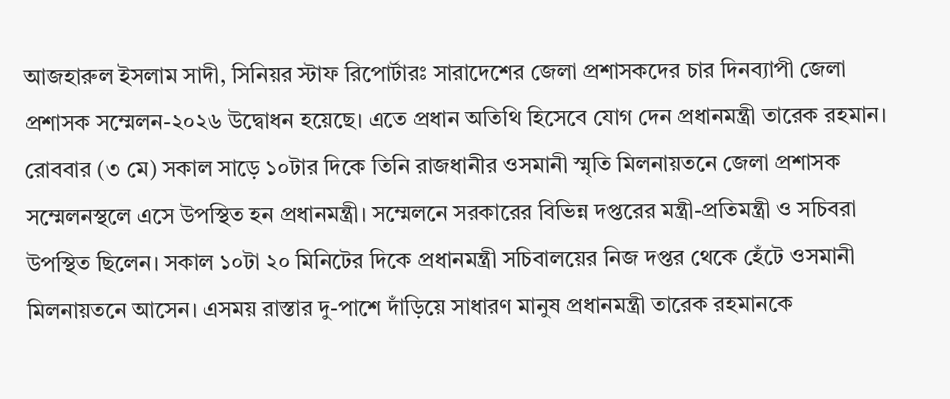আজহারুল ইসলাম সাদী, সিনিয়র স্টাফ রিপোর্টারঃ সারাদেশের জেলা প্রশাসকদের চার দিনব্যাপী জেলা প্রশাসক সম্মেলন-২০২৬ উদ্বোধন হয়েছে। এতে প্রধান অতিথি হিসেবে যোগ দেন প্রধানমন্ত্রী তারেক রহমান। রোববার (৩ মে) সকাল সাড়ে ১০টার দিকে তিনি রাজধানীর ওসমানী স্মৃতি মিলনায়তনে জেলা প্রশাসক সম্মেলনস্থলে এসে উপস্থিত হন প্রধানমন্ত্রী। সম্মেলনে সরকারের বিভিন্ন দপ্তরের মন্ত্রী-প্রতিমন্ত্রী ও সচিবরা উপস্থিত ছিলেন। সকাল ১০টা ২০ মিনিটের দিকে প্রধানমন্ত্রী সচিবালয়ের নিজ দপ্তর থেকে হেঁটে ওসমানী মিলনায়তনে আসেন। এসময় রাস্তার দু-পাশে দাঁড়িয়ে সাধারণ মানুষ প্রধানমন্ত্রী তারেক রহমানকে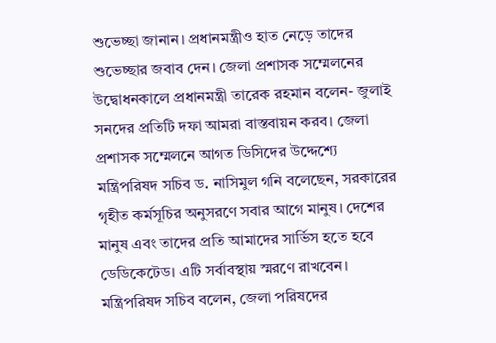শুভেচ্ছা জানান। প্রধানমন্ত্রীও হাত নেড়ে তাদের শুভেচ্ছার জবাব দেন। জেলা প্রশাসক সম্মেলনের উদ্বোধনকালে প্রধানমন্ত্রী তারেক রহমান বলেন- জুলাই সনদের প্রতিটি দফা আমরা বাস্তবায়ন করব। জেলা প্রশাসক সম্মেলনে আগত ডিসিদের উদ্দেশ্যে মন্ত্রিপরিষদ সচিব ড. নাসিমুল গনি বলেছেন, সরকারের গৃহীত কর্মসূচির অনুসরণে সবার আগে মানুষ। দেশের মানুষ এবং তাদের প্রতি আমাদের সার্ভিস হতে হবে ডেডিকেটেড। এটি সর্বাবস্থায় স্মরণে রাখবেন। মন্ত্রিপরিষদ সচিব বলেন, জেলা পরিষদের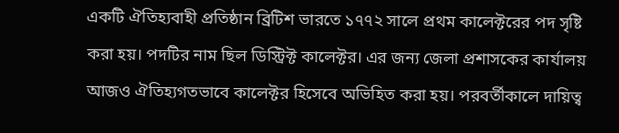একটি ঐতিহ্যবাহী প্রতিষ্ঠান ব্রিটিশ ভারতে ১৭৭২ সালে প্রথম কালেক্টরের পদ সৃষ্টি করা হয়। পদটির নাম ছিল ডিস্ট্রিক্ট কালেক্টর। এর জন্য জেলা প্রশাসকের কার্যালয় আজও ঐতিহ্যগতভাবে কালেক্টর হিসেবে অভিহিত করা হয়। পরবর্তীকালে দায়িত্ব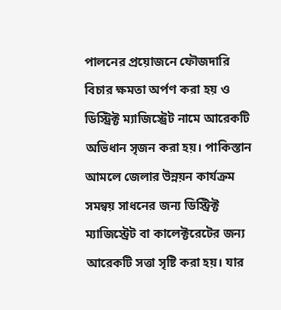পালনের প্রয়োজনে ফৌজদারি বিচার ক্ষমতা অর্পণ করা হয় ও ডিস্ট্রিক্ট ম্যাজিস্ট্রেট নামে আরেকটি অভিধান সৃজন করা হয়। পাকিস্তান আমলে জেলার উন্নয়ন কার্যক্রম সমন্বয় সাধনের জন্য ডিস্ট্রিক্ট ম্যাজিস্ট্রেট বা কালেক্টরেটের জন্য আরেকটি সত্তা সৃষ্টি করা হয়। যার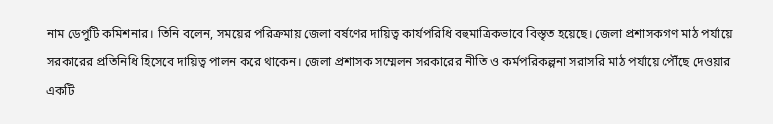নাম ডেপুটি কমিশনার। তিনি বলেন, সময়ের পরিক্রমায় জেলা বর্ষণের দায়িত্ব কার্যপরিধি বহুমাত্রিকভাবে বিস্তৃত হয়েছে। জেলা প্রশাসকগণ মাঠ পর্যায়ে সরকারের প্রতিনিধি হিসেবে দায়িত্ব পালন করে থাকেন। জেলা প্রশাসক সম্মেলন সরকারের নীতি ও কর্মপরিকল্পনা সরাসরি মাঠ পর্যায়ে পৌঁছে দেওয়ার একটি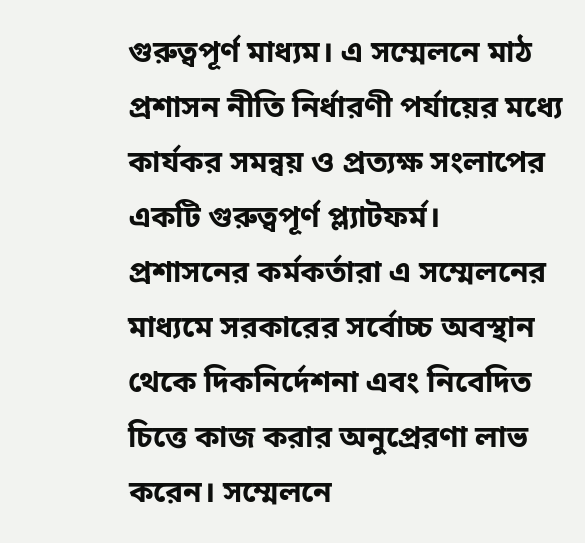গুরুত্বপূর্ণ মাধ্যম। এ সম্মেলনে মাঠ প্রশাসন নীতি নির্ধারণী পর্যায়ের মধ্যে কার্যকর সমন্বয় ও প্রত্যক্ষ সংলাপের একটি গুরুত্বপূর্ণ প্ল্যাটফর্ম। প্রশাসনের কর্মকর্তারা এ সম্মেলনের মাধ্যমে সরকারের সর্বোচ্চ অবস্থান থেকে দিকনির্দেশনা এবং নিবেদিত চিত্তে কাজ করার অনুপ্রেরণা লাভ করেন। সম্মেলনে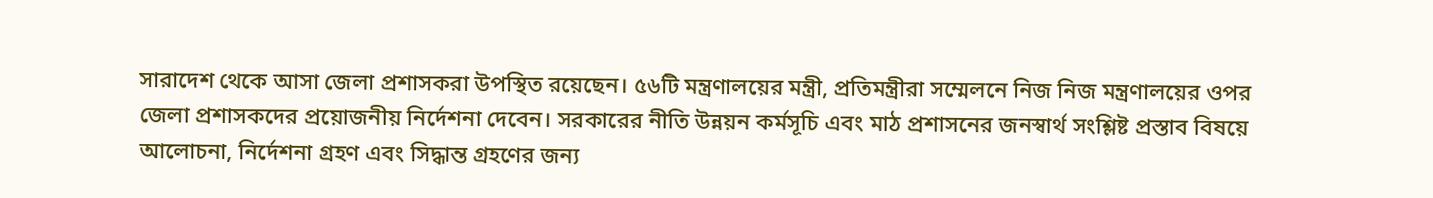সারাদেশ থেকে আসা জেলা প্রশাসকরা উপস্থিত রয়েছেন। ৫৬টি মন্ত্রণালয়ের মন্ত্রী, প্রতিমন্ত্রীরা সম্মেলনে নিজ নিজ মন্ত্রণালয়ের ওপর জেলা প্রশাসকদের প্রয়োজনীয় নির্দেশনা দেবেন। সরকারের নীতি উন্নয়ন কর্মসূচি এবং মাঠ প্রশাসনের জনস্বার্থ সংশ্লিষ্ট প্রস্তাব বিষয়ে আলোচনা, নির্দেশনা গ্রহণ এবং সিদ্ধান্ত গ্রহণের জন্য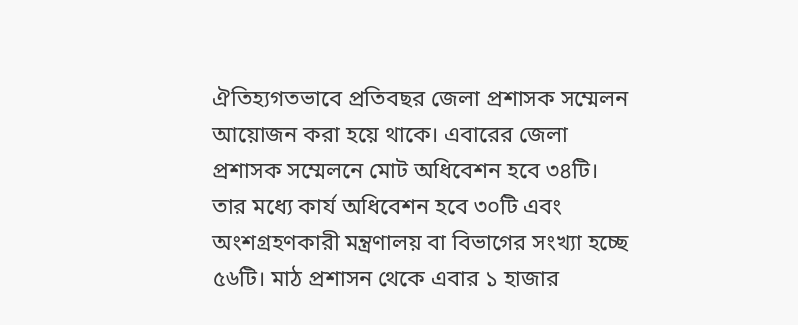ঐতিহ্যগতভাবে প্রতিবছর জেলা প্রশাসক সম্মেলন আয়োজন করা হয়ে থাকে। এবারের জেলা প্রশাসক সম্মেলনে মোট অধিবেশন হবে ৩৪টি। তার মধ্যে কার্য অধিবেশন হবে ৩০টি এবং অংশগ্রহণকারী মন্ত্রণালয় বা বিভাগের সংখ্যা হচ্ছে ৫৬টি। মাঠ প্রশাসন থেকে এবার ১ হাজার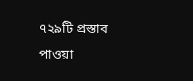৭২৯টি প্রস্তাব পাওয়া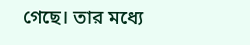গেছে। তার মধ্যে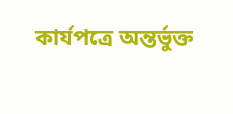কার্যপত্রে অন্তর্ভুক্ত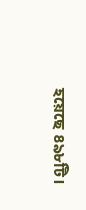হয়েছে ৪৯৮টি।